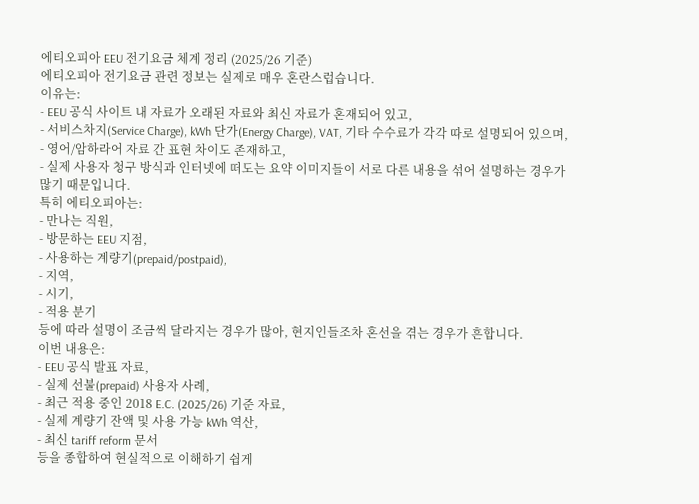에티오피아 EEU 전기요금 체계 정리 (2025/26 기준)
에티오피아 전기요금 관련 정보는 실제로 매우 혼란스럽습니다.
이유는:
- EEU 공식 사이트 내 자료가 오래된 자료와 최신 자료가 혼재되어 있고,
- 서비스차지(Service Charge), kWh 단가(Energy Charge), VAT, 기타 수수료가 각각 따로 설명되어 있으며,
- 영어/암하라어 자료 간 표현 차이도 존재하고,
- 실제 사용자 청구 방식과 인터넷에 떠도는 요약 이미지들이 서로 다른 내용을 섞어 설명하는 경우가 많기 때문입니다.
특히 에티오피아는:
- 만나는 직원,
- 방문하는 EEU 지점,
- 사용하는 계량기(prepaid/postpaid),
- 지역,
- 시기,
- 적용 분기
등에 따라 설명이 조금씩 달라지는 경우가 많아, 현지인들조차 혼선을 겪는 경우가 흔합니다.
이번 내용은:
- EEU 공식 발표 자료,
- 실제 선불(prepaid) 사용자 사례,
- 최근 적용 중인 2018 E.C. (2025/26) 기준 자료,
- 실제 계량기 잔액 및 사용 가능 kWh 역산,
- 최신 tariff reform 문서
등을 종합하여 현실적으로 이해하기 쉽게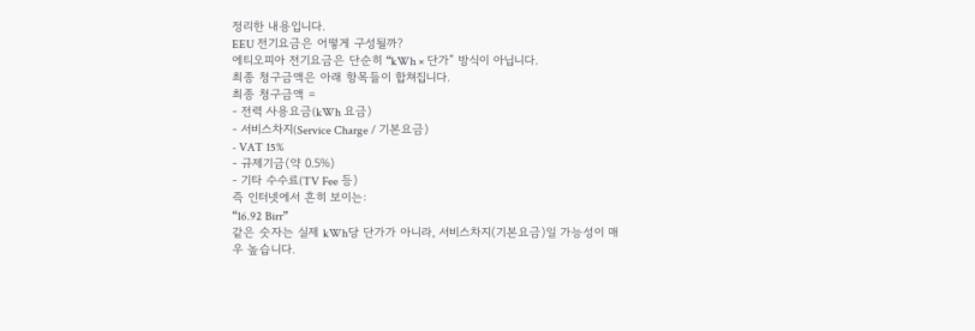정리한 내용입니다.
EEU 전기요금은 어떻게 구성될까?
에티오피아 전기요금은 단순히 “kWh × 단가” 방식이 아닙니다.
최종 청구금액은 아래 항목들이 합쳐집니다.
최종 청구금액 =
- 전력 사용요금(kWh 요금)
- 서비스차지(Service Charge / 기본요금)
- VAT 15%
- 규제기금(약 0.5%)
- 기타 수수료(TV Fee 등)
즉 인터넷에서 흔히 보이는:
“16.92 Birr”
같은 숫자는 실제 kWh당 단가가 아니라, 서비스차지(기본요금)일 가능성이 매우 높습니다.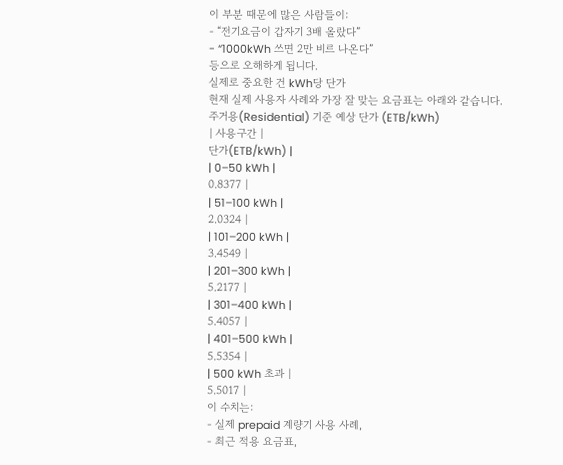이 부분 때문에 많은 사람들이:
- “전기요금이 갑자기 3배 올랐다”
- “1000kWh 쓰면 2만 비르 나온다”
등으로 오해하게 됩니다.
실제로 중요한 건 kWh당 단가
현재 실제 사용자 사례와 가장 잘 맞는 요금표는 아래와 같습니다.
주거용(Residential) 기준 예상 단가 (ETB/kWh)
| 사용구간 |
단가(ETB/kWh) |
| 0–50 kWh |
0.8377 |
| 51–100 kWh |
2.0324 |
| 101–200 kWh |
3.4549 |
| 201–300 kWh |
5.2177 |
| 301–400 kWh |
5.4057 |
| 401–500 kWh |
5.5354 |
| 500 kWh 초과 |
5.5017 |
이 수치는:
- 실제 prepaid 계량기 사용 사례,
- 최근 적용 요금표,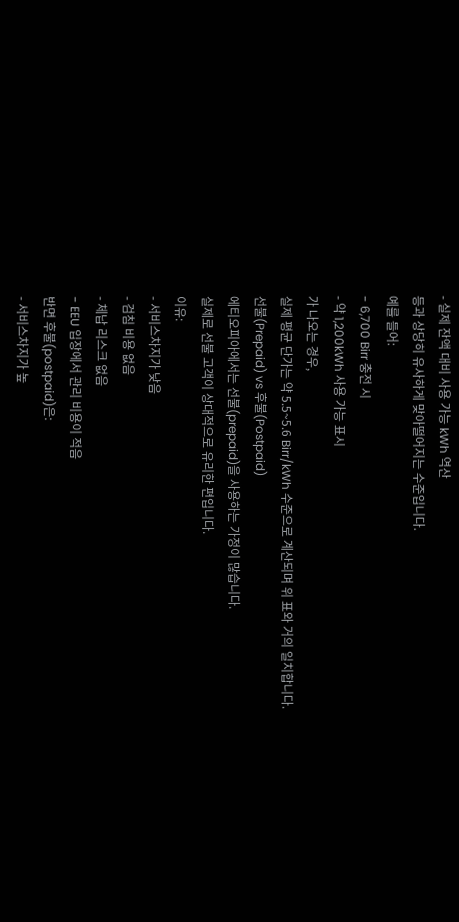- 실제 잔액 대비 사용 가능 kWh 역산
등과 상당히 유사하게 맞아떨어지는 수준입니다.
예를 들어:
- 6,700 Birr 충전 시
- 약 1,200kWh 사용 가능 표시
가 나오는 경우,
실제 평균 단가는 약 5.5~5.6 Birr/kWh 수준으로 계산되며 위 표와 거의 일치합니다.
선불(Prepaid) vs 후불(Postpaid)
에티오피아에서는 선불(prepaid)을 사용하는 가정이 많습니다.
실제로 선불 고객이 상대적으로 유리한 편입니다.
이유:
- 서비스차지가 낮음
- 검침 비용 없음
- 체납 리스크 없음
- EEU 입장에서 관리 비용이 적음
반면 후불(postpaid)은:
- 서비스차지가 높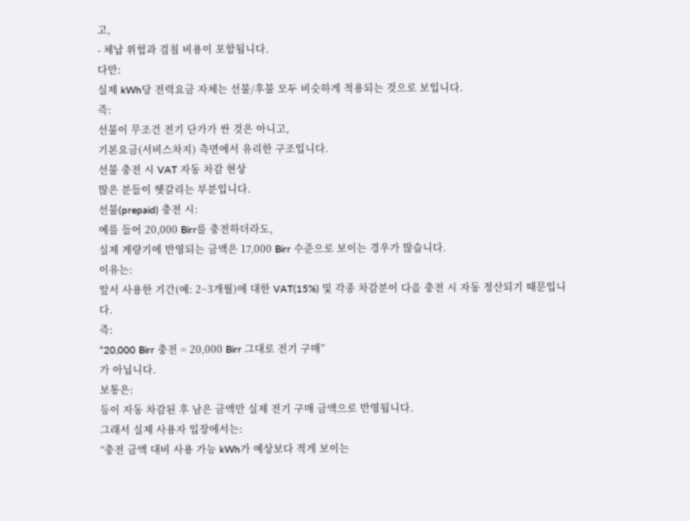고,
- 체납 위험과 검침 비용이 포함됩니다.
다만:
실제 kWh당 전력요금 자체는 선불/후불 모두 비슷하게 적용되는 것으로 보입니다.
즉:
선불이 무조건 전기 단가가 싼 것은 아니고,
기본요금(서비스차지) 측면에서 유리한 구조입니다.
선불 충전 시 VAT 자동 차감 현상
많은 분들이 헷갈리는 부분입니다.
선불(prepaid) 충전 시:
예를 들어 20,000 Birr를 충전하더라도,
실제 계량기에 반영되는 금액은 17,000 Birr 수준으로 보이는 경우가 많습니다.
이유는:
앞서 사용한 기간(예: 2~3개월)에 대한 VAT(15%) 및 각종 차감분이 다음 충전 시 자동 정산되기 때문입니다.
즉:
“20,000 Birr 충전 = 20,000 Birr 그대로 전기 구매”
가 아닙니다.
보통은:
등이 자동 차감된 후 남은 금액만 실제 전기 구매 금액으로 반영됩니다.
그래서 실제 사용자 입장에서는:
“충전 금액 대비 사용 가능 kWh가 예상보다 적게 보이는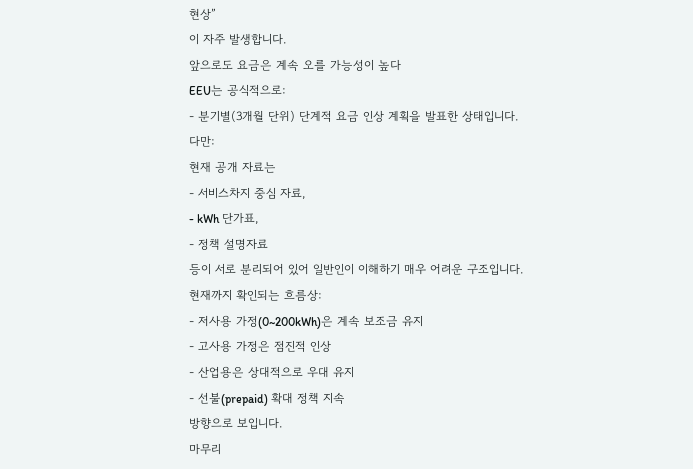현상”
이 자주 발생합니다.
앞으로도 요금은 계속 오를 가능성이 높다
EEU는 공식적으로:
- 분기별(3개월 단위) 단계적 요금 인상 계획을 발표한 상태입니다.
다만:
현재 공개 자료는
- 서비스차지 중심 자료,
- kWh 단가표,
- 정책 설명자료
등이 서로 분리되어 있어 일반인이 이해하기 매우 어려운 구조입니다.
현재까지 확인되는 흐름상:
- 저사용 가정(0~200kWh)은 계속 보조금 유지
- 고사용 가정은 점진적 인상
- 산업용은 상대적으로 우대 유지
- 선불(prepaid) 확대 정책 지속
방향으로 보입니다.
마무리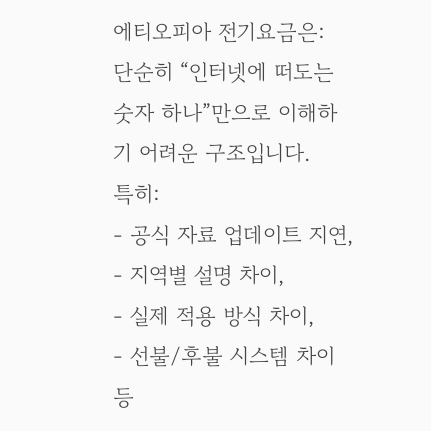에티오피아 전기요금은:
단순히 “인터넷에 떠도는 숫자 하나”만으로 이해하기 어려운 구조입니다.
특히:
- 공식 자료 업데이트 지연,
- 지역별 설명 차이,
- 실제 적용 방식 차이,
- 선불/후불 시스템 차이
등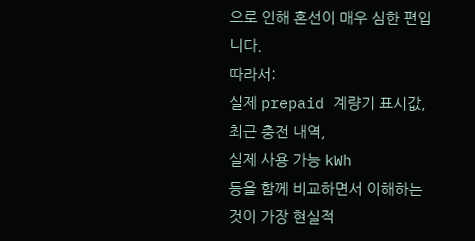으로 인해 혼선이 매우 심한 편입니다.
따라서:
실제 prepaid 계량기 표시값,
최근 충전 내역,
실제 사용 가능 kWh
등을 함께 비교하면서 이해하는 것이 가장 현실적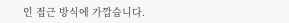인 접근 방식에 가깝습니다.